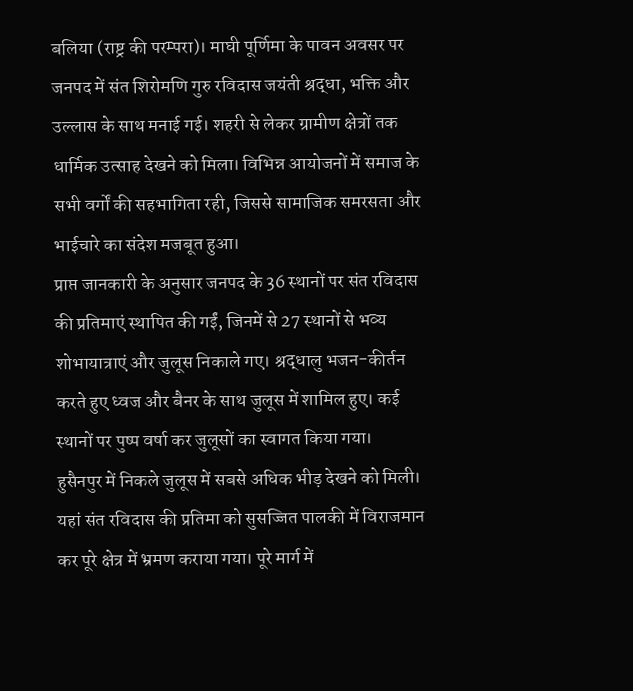बलिया (राष्ट्र की परम्परा)। माघी पूर्णिमा के पावन अवसर पर जनपद में संत शिरोमणि गुरु रविदास जयंती श्रद्धा, भक्ति और उल्लास के साथ मनाई गई। शहरी से लेकर ग्रामीण क्षेत्रों तक धार्मिक उत्साह देखने को मिला। विभिन्न आयोजनों में समाज के सभी वर्गों की सहभागिता रही, जिससे सामाजिक समरसता और भाईचारे का संदेश मजबूत हुआ।
प्राप्त जानकारी के अनुसार जनपद के 36 स्थानों पर संत रविदास की प्रतिमाएं स्थापित की गईं, जिनमें से 27 स्थानों से भव्य शोभायात्राएं और जुलूस निकाले गए। श्रद्धालु भजन-कीर्तन करते हुए ध्वज और बैनर के साथ जुलूस में शामिल हुए। कई स्थानों पर पुष्प वर्षा कर जुलूसों का स्वागत किया गया।
हुसैनपुर में निकले जुलूस में सबसे अधिक भीड़ देखने को मिली। यहां संत रविदास की प्रतिमा को सुसज्जित पालकी में विराजमान कर पूरे क्षेत्र में भ्रमण कराया गया। पूरे मार्ग में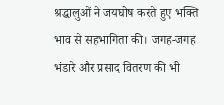श्रद्धालुओं ने जयघोष करते हुए भक्ति भाव से सहभागिता की। जगह-जगह भंडारे और प्रसाद वितरण की भी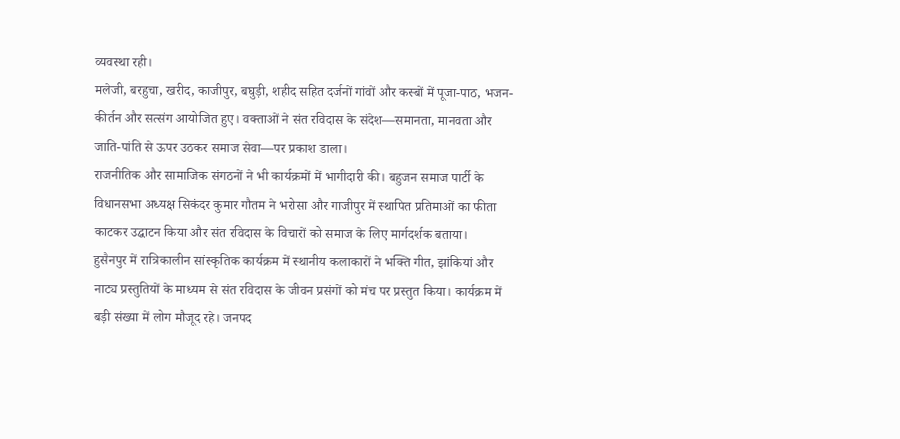व्यवस्था रही।
मलेजी, बरहुचा, खरीद, काजीपुर, बघुड़ी, शहीद सहित दर्जनों गांवों और कस्बों में पूजा-पाठ, भजन-कीर्तन और सत्संग आयोजित हुए। वक्ताओं ने संत रविदास के संदेश—समानता, मानवता और जाति-पांति से ऊपर उठकर समाज सेवा—पर प्रकाश डाला।
राजनीतिक और सामाजिक संगठनों ने भी कार्यक्रमों में भागीदारी की। बहुजन समाज पार्टी के विधानसभा अध्यक्ष सिकंदर कुमार गौतम ने भरोसा और गाजीपुर में स्थापित प्रतिमाओं का फीता काटकर उद्घाटन किया और संत रविदास के विचारों को समाज के लिए मार्गदर्शक बताया।
हुसैनपुर में रात्रिकालीन सांस्कृतिक कार्यक्रम में स्थानीय कलाकारों ने भक्ति गीत, झांकियां और नाट्य प्रस्तुतियों के माध्यम से संत रविदास के जीवन प्रसंगों को मंच पर प्रस्तुत किया। कार्यक्रम में बड़ी संख्या में लोग मौजूद रहे। जनपद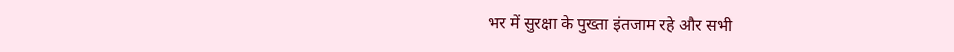भर में सुरक्षा के पुख्ता इंतजाम रहे और सभी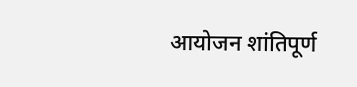आयोजन शांतिपूर्ण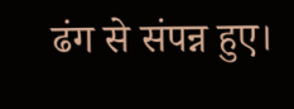ढंग से संपन्न हुए।